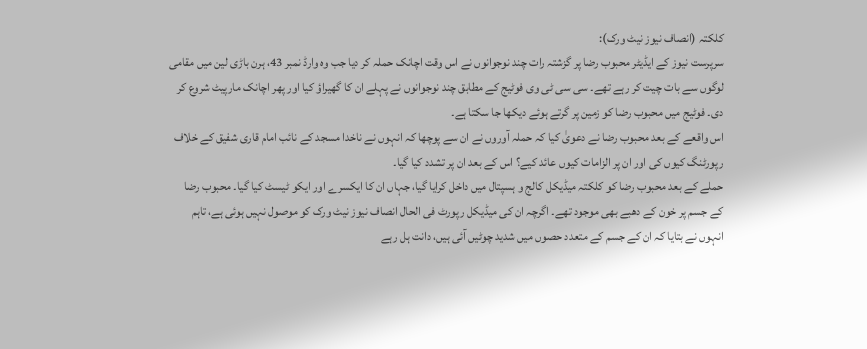کلکتہ (انصاف نیوز نیٹ ورک):
سرپرست نیوز کے ایڈیٹر محبوب رضا پر گزشتہ رات چند نوجوانوں نے اس وقت اچانک حملہ کر دیا جب وہ وارڈ نمبر 43، ہرن باڑی لین میں مقامی لوگوں سے بات چیت کر رہے تھے۔ سی سی ٹی وی فوٹیج کے مطابق چند نوجوانوں نے پہلے ان کا گھیراؤ کیا اور پھر اچانک مارپیٹ شروع کر دی۔ فوٹیج میں محبوب رضا کو زمین پر گرتے ہوئے دیکھا جا سکتا ہے۔
اس واقعے کے بعد محبوب رضا نے دعویٰ کیا کہ حملہ آوروں نے ان سے پوچھا کہ انہوں نے ناخدا مسجد کے نائب امام قاری شفیق کے خلاف رپورٹنگ کیوں کی اور ان پر الزامات کیوں عائد کیے؟ اس کے بعد ان پر تشدد کیا گیا۔
حملے کے بعد محبوب رضا کو کلکتہ میڈیکل کالج و ہسپتال میں داخل کرایا گیا، جہاں ان کا ایکسرے اور ایکو ٹیسٹ کیا گیا۔ محبوب رضا کے جسم پر خون کے دھبے بھی موجود تھے۔ اگرچہ ان کی میڈیکل رپورٹ فی الحال انصاف نیوز نیٹ ورک کو موصول نہیں ہوئی ہے، تاہم انہوں نے بتایا کہ ان کے جسم کے متعدد حصوں میں شدید چوٹیں آئی ہیں، دانت ہل رہے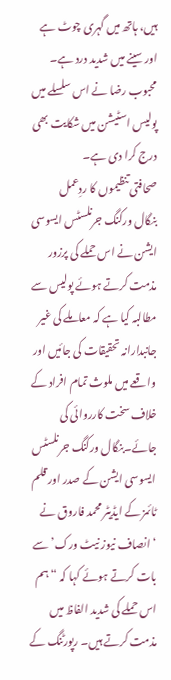ہیں، ہاتھ میں گہری چوٹ ہے اور سینے میں شدید درد ہے۔ محبوب رضا نے اس سلسلے میں پولیس اسٹیشن میں شکایت بھی درج کرا دی ہے۔
صحافتی تنظیموں کا ردِعمل
بنگال ورکنگ جرنلسٹس ایسوسی ایشن نے اس حملے کی پرزور مذمت کرتے ہوئے پولیس سے مطالبہ کیا ہے کہ معاملے کی غیر جانبدارانہ تحقیقات کی جائیں اور واقعے میں ملوث تمام افراد کے خلاف سخت کارروائی کی جائے۔بنگال ورکنگ جرنلسٹس ایسوسی ایشن کے صدر اور قلم ٹائمز کے ایڈیٹر محمد فاروق نے ‘انصاف نیوز نیٹ ورک’ سے بات کرتے ہوئے کہا کہ “ہم اس حملے کی شدید الفاظ میں مذمت کرتے ہیں۔ رپورٹنگ کے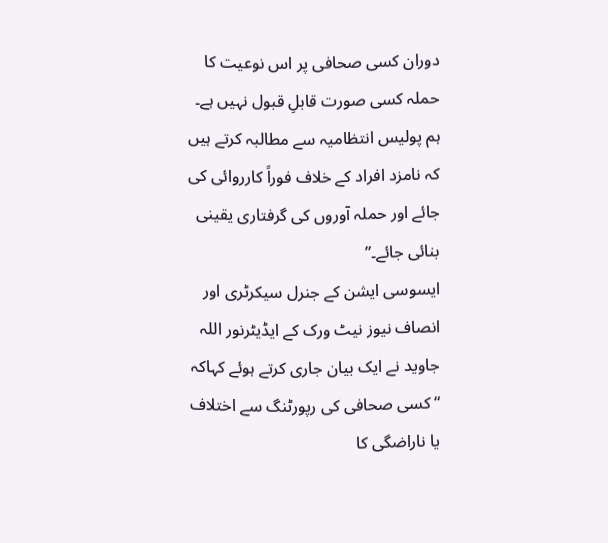دوران کسی صحافی پر اس نوعیت کا حملہ کسی صورت قابلِ قبول نہیں ہے۔ ہم پولیس انتظامیہ سے مطالبہ کرتے ہیں کہ نامزد افراد کے خلاف فوراً کارروائی کی جائے اور حملہ آوروں کی گرفتاری یقینی بنائی جائے۔”
ایسوسی ایشن کے جنرل سیکرٹری اور انصاف نیوز نیٹ ورک کے ایڈیٹرنور اللہ جاوید نے ایک بیان جاری کرتے ہوئے کہاکہ “کسی صحافی کی رپورٹنگ سے اختلاف یا ناراضگی کا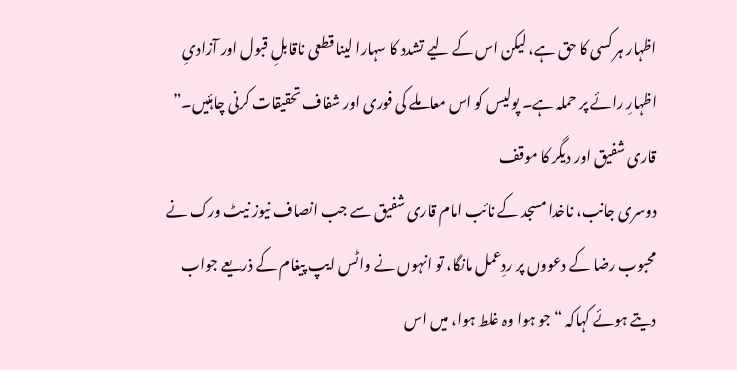اظہار ہر کسی کا حق ہے، لیکن اس کے لیے تشدد کا سہارا لینا قطعی ناقابلِ قبول اور آزادیِ اظہارِ رائے پر حملہ ہے۔ پولیس کو اس معاملے کی فوری اور شفاف تحقیقات کرنی چاہئیں۔”
قاری شفیق اور دیگر کا موقف
دوسری جانب، ناخدا مسجد کے نائب امام قاری شفیق سے جب انصاف نیوز نیٹ ورک نے محبوب رضا کے دعووں پر ردِعمل مانگا، تو انہوں نے واٹس ایپ پیغام کے ذریعے جواب دیتے ہوئے کہاکہ “جو ہوا وہ غلط ہوا، میں اس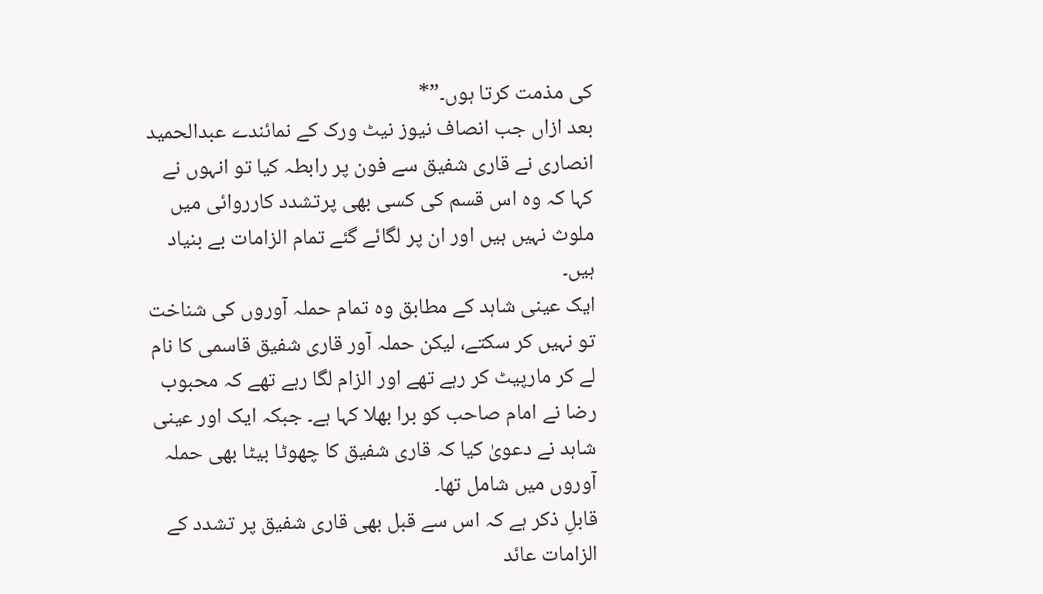کی مذمت کرتا ہوں۔”*
بعد ازاں جب انصاف نیوز نیٹ ورک کے نمائندے عبدالحمید انصاری نے قاری شفیق سے فون پر رابطہ کیا تو انہوں نے کہا کہ وہ اس قسم کی کسی بھی پرتشدد کارروائی میں ملوث نہیں ہیں اور ان پر لگائے گئے تمام الزامات بے بنیاد ہیں۔
ایک عینی شاہد کے مطابق وہ تمام حملہ آوروں کی شناخت تو نہیں کر سکتے، لیکن حملہ آور قاری شفیق قاسمی کا نام لے کر مارپیٹ کر رہے تھے اور الزام لگا رہے تھے کہ محبوب رضا نے امام صاحب کو برا بھلا کہا ہے۔ جبکہ ایک اور عینی شاہد نے دعویٰ کیا کہ قاری شفیق کا چھوٹا بیٹا بھی حملہ آوروں میں شامل تھا۔
قابلِ ذکر ہے کہ اس سے قبل بھی قاری شفیق پر تشدد کے الزامات عائد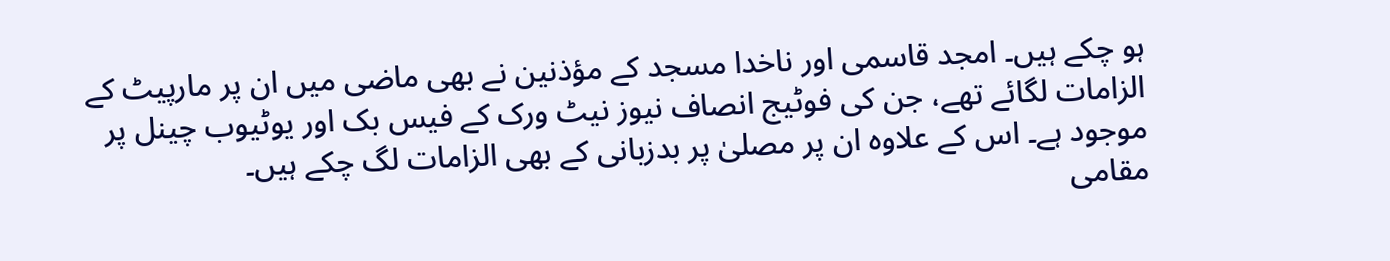ہو چکے ہیں۔ امجد قاسمی اور ناخدا مسجد کے مؤذنین نے بھی ماضی میں ان پر مارپیٹ کے الزامات لگائے تھے، جن کی فوٹیج انصاف نیوز نیٹ ورک کے فیس بک اور یوٹیوب چینل پر موجود ہے۔ اس کے علاوہ ان پر مصلیٰ پر بدزبانی کے بھی الزامات لگ چکے ہیں۔
مقامی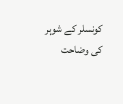کونسلر کے شوہر کی وضاحت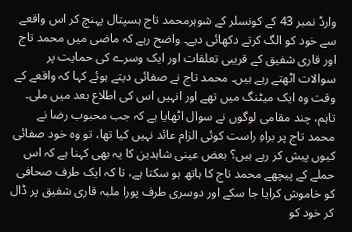وارڈ نمبر 43 کے کونسلر کے شوہرمحمد تاج ہسپتال پہنچ کر اس واقعے سے خود کو الگ کرتے دکھائی دیے۔ واضح رہے کہ ماضی میں محمد تاج اور قاری شفیق کے قریبی تعلقات اور ایک وسرے کی حمایت پر سوالات اٹھتے رہے ہیں۔ محمد تاج نے صفائی دیتے ہوئے کہا کہ واقعے کے وقت وہ ایک میٹنگ میں تھے اور انہیں اس کی اطلاع بعد میں ملی۔
تاہم، چند مقامی لوگوں نے سوال اٹھایا ہے کہ جب محبوب رضا نے محمد تاج پر براہِ راست کوئی الزام عائد نہیں کیا تھا، تو وہ خود صفائی کیوں پیش کر رہے ہیں؟ بعض عینی شاہدین کا یہ بھی کہنا ہے کہ اس حملے کے پیچھے محمد تاج کا ہاتھ ہو سکتا ہے، تا کہ ایک طرف صحافی کو خاموش کرایا جا سکے اور دوسری طرف پورا ملبہ قاری شفیق پر ڈال کر خود کو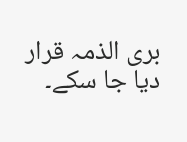بری الذمہ قرار دیا جا سکے۔